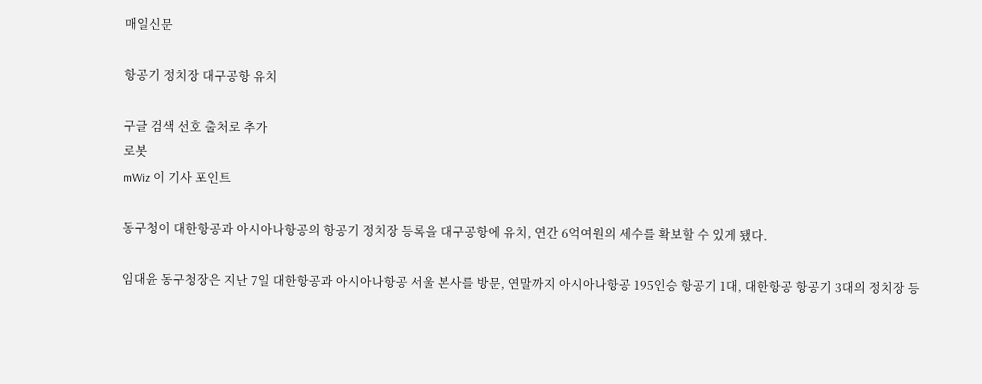매일신문

항공기 정치장 대구공항 유치

구글 검색 선호 출처로 추가
로봇
mWiz 이 기사 포인트

동구청이 대한항공과 아시아나항공의 항공기 정치장 등록을 대구공항에 유치, 연간 6억여원의 세수를 확보할 수 있게 됐다.

임대윤 동구청장은 지난 7일 대한항공과 아시아나항공 서울 본사를 방문, 연말까지 아시아나항공 195인승 항공기 1대, 대한항공 항공기 3대의 정치장 등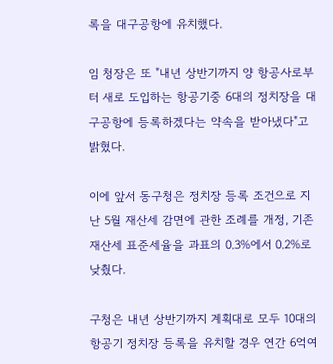록을 대구공항에 유치했다.

임 청장은 또 "내년 상반기까지 양 항공사로부터 새로 도입하는 항공기중 6대의 정치장을 대구공항에 등록하겠다는 약속을 받아냈다"고 밝혔다.

이에 앞서 동구청은 정치장 등록 조건으로 지난 5월 재산세 감면에 관한 조례를 개정, 기존 재산세 표준세율을 과표의 0.3%에서 0.2%로 낮췄다.

구청은 내년 상반기까지 계획대로 모두 10대의 항공기 정치장 등록을 유치할 경우 연간 6억여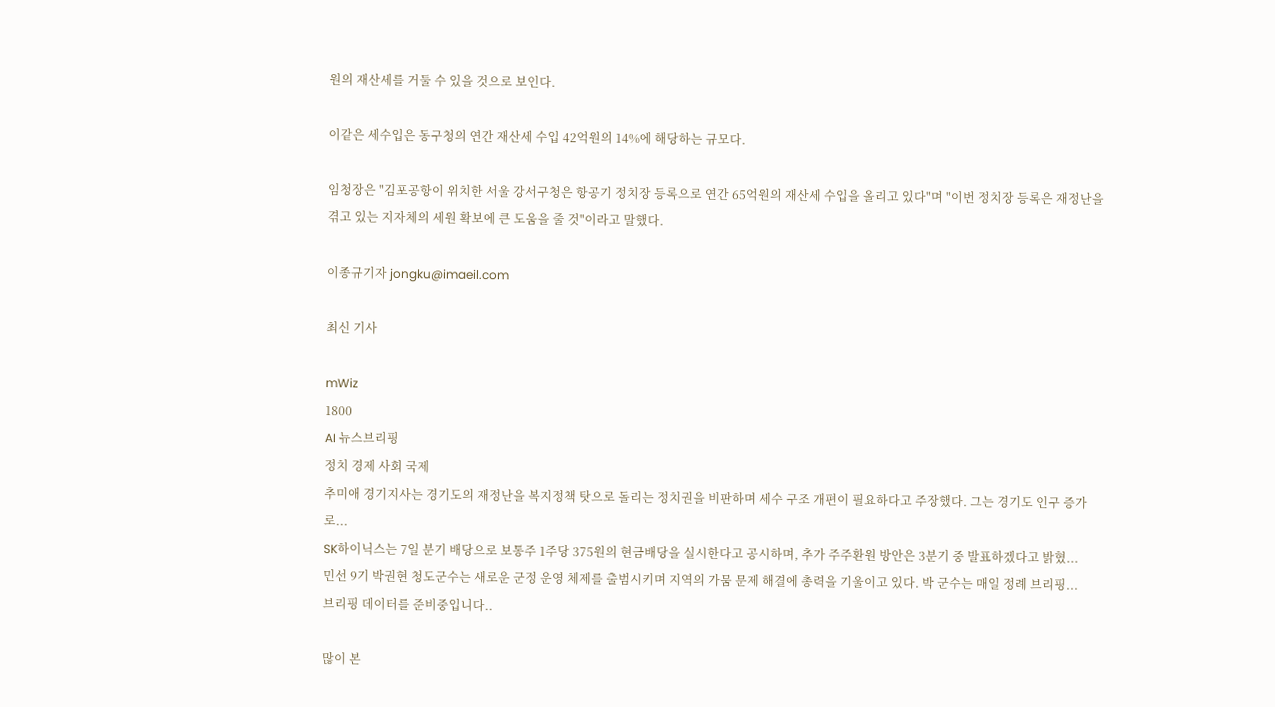원의 재산세를 거둘 수 있을 것으로 보인다.

이같은 세수입은 동구청의 연간 재산세 수입 42억원의 14%에 해당하는 규모다.

임청장은 "김포공항이 위치한 서울 강서구청은 항공기 정치장 등록으로 연간 65억원의 재산세 수입을 올리고 있다"며 "이번 정치장 등록은 재정난을 겪고 있는 지자체의 세원 확보에 큰 도움을 줄 것"이라고 말했다.

이종규기자 jongku@imaeil.com

최신 기사

mWiz
1800
AI 뉴스브리핑
정치 경제 사회 국제
추미애 경기지사는 경기도의 재정난을 복지정책 탓으로 돌리는 정치권을 비판하며 세수 구조 개편이 필요하다고 주장했다. 그는 경기도 인구 증가로...
SK하이닉스는 7일 분기 배당으로 보통주 1주당 375원의 현금배당을 실시한다고 공시하며, 추가 주주환원 방안은 3분기 중 발표하겠다고 밝혔...
민선 9기 박권현 청도군수는 새로운 군정 운영 체제를 출범시키며 지역의 가뭄 문제 해결에 총력을 기울이고 있다. 박 군수는 매일 정례 브리핑...
브리핑 데이터를 준비중입니다..

많이 본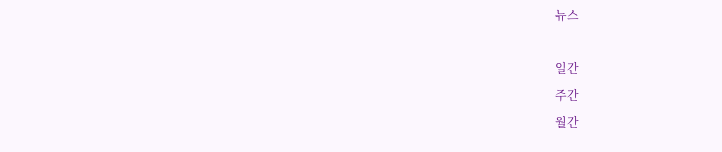뉴스

일간
주간
월간